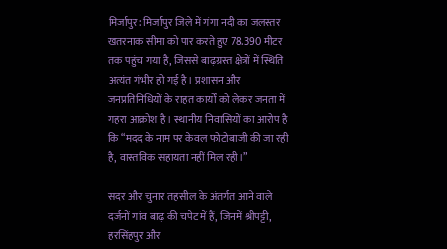मिर्जापुर: मिर्जापुर जिले में गंगा नदी का जलस्तर खतरनाक सीमा को पार करते हुए 78.390 मीटर तक पहुंच गया है, जिससे बाढ़ग्रस्त क्षेत्रों में स्थिति अत्यंत गंभीर हो गई है। प्रशासन और जनप्रतिनिधियों के राहत कार्यों को लेकर जनता में गहरा आक्रोश है। स्थानीय निवासियों का आरोप है कि “मदद के नाम पर केवल फोटोबाजी की जा रही है, वास्तविक सहायता नहीं मिल रही।”

सदर और चुनार तहसील के अंतर्गत आने वाले दर्जनों गांव बाढ़ की चपेट में हैं, जिनमें श्रीपट्टी, हरसिंहपुर और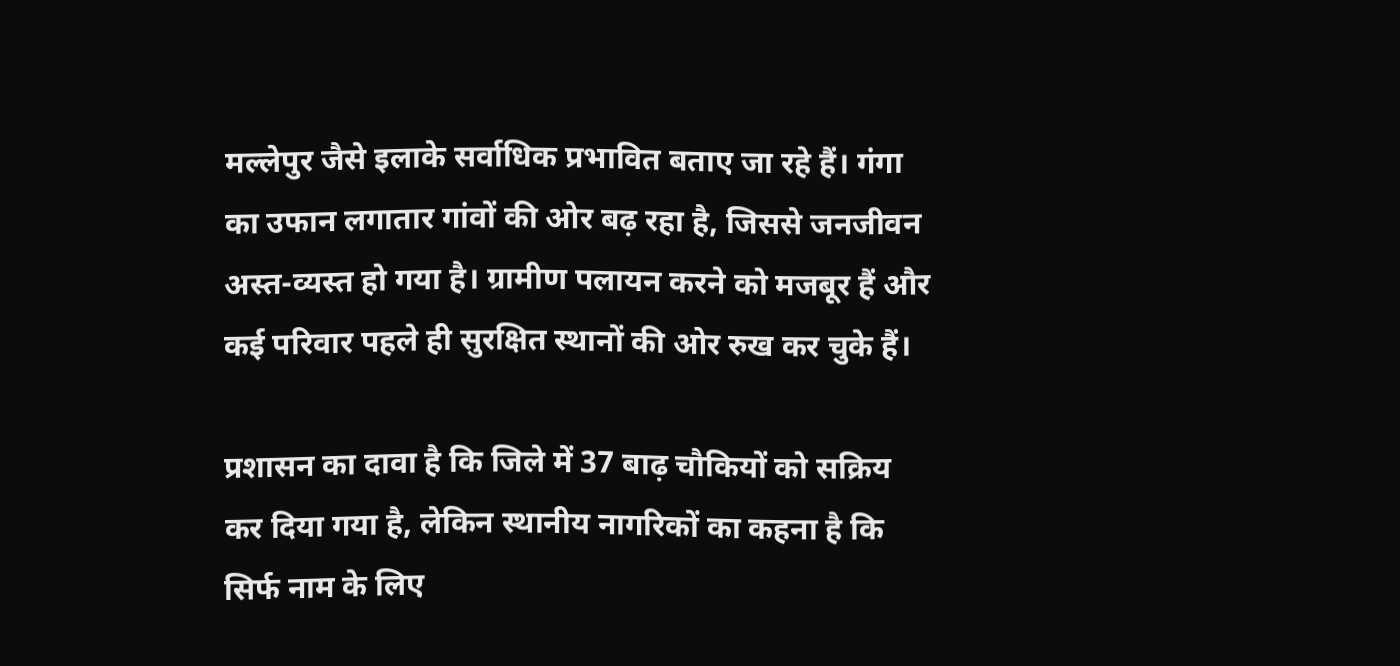मल्लेपुर जैसे इलाके सर्वाधिक प्रभावित बताए जा रहे हैं। गंगा का उफान लगातार गांवों की ओर बढ़ रहा है, जिससे जनजीवन अस्त-व्यस्त हो गया है। ग्रामीण पलायन करने को मजबूर हैं और कई परिवार पहले ही सुरक्षित स्थानों की ओर रुख कर चुके हैं।

प्रशासन का दावा है कि जिले में 37 बाढ़ चौकियों को सक्रिय कर दिया गया है, लेकिन स्थानीय नागरिकों का कहना है कि सिर्फ नाम के लिए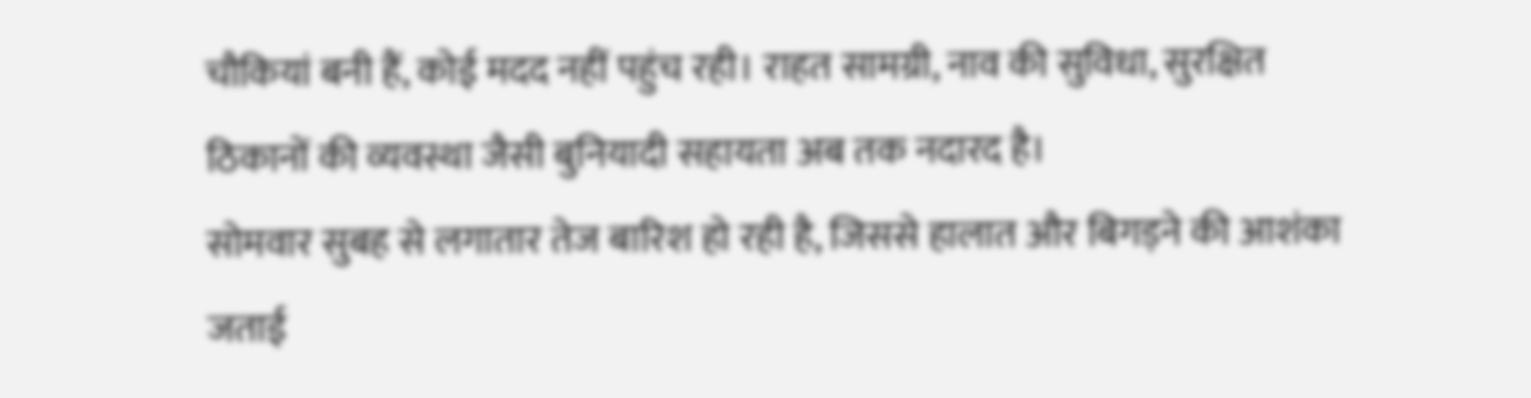चौकियां बनी हैं, कोई मदद नहीं पहुंच रही। राहत सामग्री, नाव की सुविधा, सुरक्षित ठिकानों की व्यवस्था जैसी बुनियादी सहायता अब तक नदारद है।
सोमवार सुबह से लगातार तेज बारिश हो रही है, जिससे हालात और बिगड़ने की आशंका जताई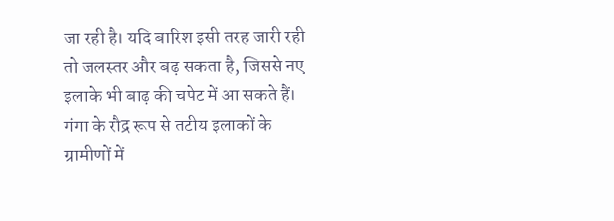जा रही है। यदि बारिश इसी तरह जारी रही तो जलस्तर और बढ़ सकता है, जिससे नए इलाके भी बाढ़ की चपेट में आ सकते हैं।
गंगा के रौद्र रूप से तटीय इलाकों के ग्रामीणों में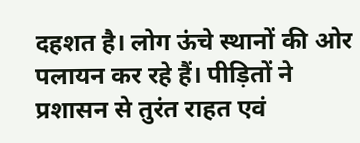दहशत है। लोग ऊंचे स्थानों की ओर पलायन कर रहे हैं। पीड़ितों ने प्रशासन से तुरंत राहत एवं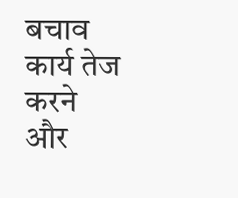बचाव कार्य तेज करने और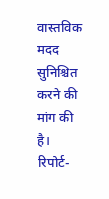वास्तविक मदद सुनिश्चित करने की मांग की है।
रिपोर्ट-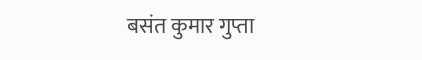बसंत कुमार गुप्ता